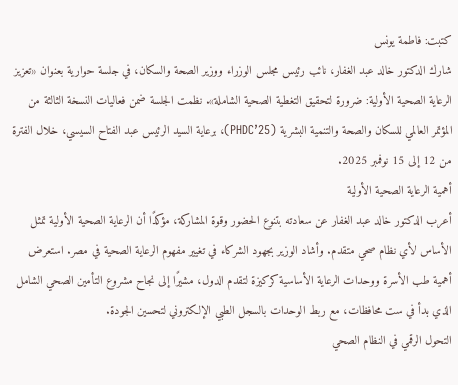كتبت: فاطمة يونس
شارك الدكتور خالد عبد الغفار، نائب رئيس مجلس الوزراء ووزير الصحة والسكان، في جلسة حوارية بعنوان «تعزيز الرعاية الصحية الأولية: ضرورة لتحقيق التغطية الصحية الشاملة». نظمت الجلسة ضمن فعاليات النسخة الثالثة من المؤتمر العالمي للسكان والصحة والتنمية البشرية (PHDC’25)، برعاية السيد الرئيس عبد الفتاح السيسي، خلال الفترة من 12 إلى 15 نوفمبر 2025.
أهمية الرعاية الصحية الأولية
أعرب الدكتور خالد عبد الغفار عن سعادته بتنوع الحضور وقوة المشاركة، مؤكدًا أن الرعاية الصحية الأولية تمثل الأساس لأي نظام صحي متقدم. وأشاد الوزير بجهود الشركاء في تغيير مفهوم الرعاية الصحية في مصر. استعرض أهمية طب الأسرة ووحدات الرعاية الأساسية كركيزة لتقدم الدول، مشيرًا إلى نجاح مشروع التأمين الصحي الشامل الذي بدأ في ست محافظات، مع ربط الوحدات بالسجل الطبي الإلكتروني لتحسين الجودة.
التحول الرقمي في النظام الصحي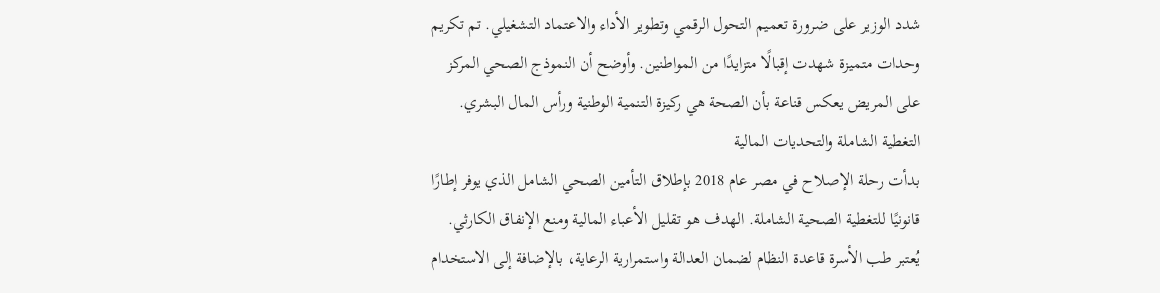شدد الوزير على ضرورة تعميم التحول الرقمي وتطوير الأداء والاعتماد التشغيلي. تم تكريم وحدات متميزة شهدت إقبالًا متزايدًا من المواطنين. وأوضح أن النموذج الصحي المركز على المريض يعكس قناعة بأن الصحة هي ركيزة التنمية الوطنية ورأس المال البشري.
التغطية الشاملة والتحديات المالية
بدأت رحلة الإصلاح في مصر عام 2018 بإطلاق التأمين الصحي الشامل الذي يوفر إطارًا قانونيًا للتغطية الصحية الشاملة. الهدف هو تقليل الأعباء المالية ومنع الإنفاق الكارثي. يُعتبر طب الأسرة قاعدة النظام لضمان العدالة واستمرارية الرعاية، بالإضافة إلى الاستخدام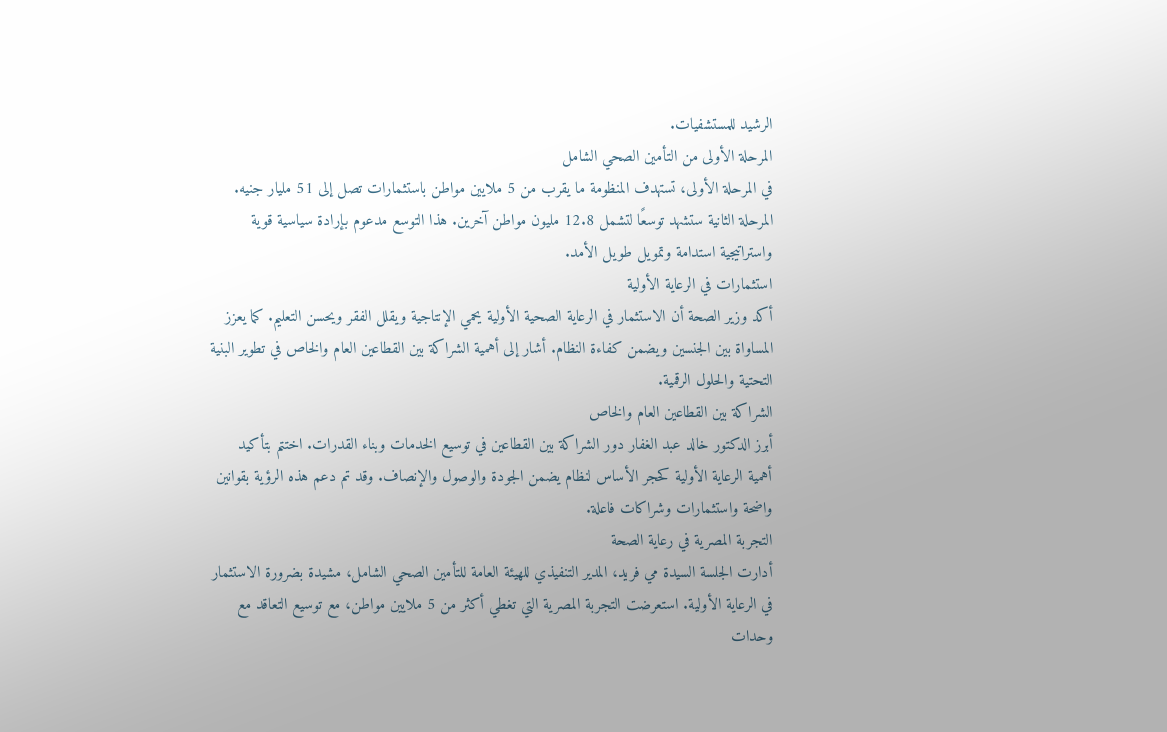الرشيد للمستشفيات.
المرحلة الأولى من التأمين الصحي الشامل
في المرحلة الأولى، تستهدف المنظومة ما يقرب من 5 ملايين مواطن باستثمارات تصل إلى 51 مليار جنيه. المرحلة الثانية ستشهد توسعًا لتشمل 12.8 مليون مواطن آخرين. هذا التوسع مدعوم بإرادة سياسية قوية واستراتيجية استدامة وتمويل طويل الأمد.
استثمارات في الرعاية الأولية
أكد وزير الصحة أن الاستثمار في الرعاية الصحية الأولية يحمي الإنتاجية ويقلل الفقر ويحسن التعليم. كما يعزز المساواة بين الجنسين ويضمن كفاءة النظام. أشار إلى أهمية الشراكة بين القطاعين العام والخاص في تطوير البنية التحتية والحلول الرقمية.
الشراكة بين القطاعين العام والخاص
أبرز الدكتور خالد عبد الغفار دور الشراكة بين القطاعين في توسيع الخدمات وبناء القدرات. اختتم بتأكيد أهمية الرعاية الأولية كحجر الأساس لنظام يضمن الجودة والوصول والإنصاف. وقد تم دعم هذه الرؤية بقوانين واضحة واستثمارات وشراكات فاعلة.
التجربة المصرية في رعاية الصحة
أدارت الجلسة السيدة مي فريد، المدير التنفيذي للهيئة العامة للتأمين الصحي الشامل، مشيدة بضرورة الاستثمار في الرعاية الأولية. استعرضت التجربة المصرية التي تغطي أكثر من 5 ملايين مواطن، مع توسيع التعاقد مع وحدات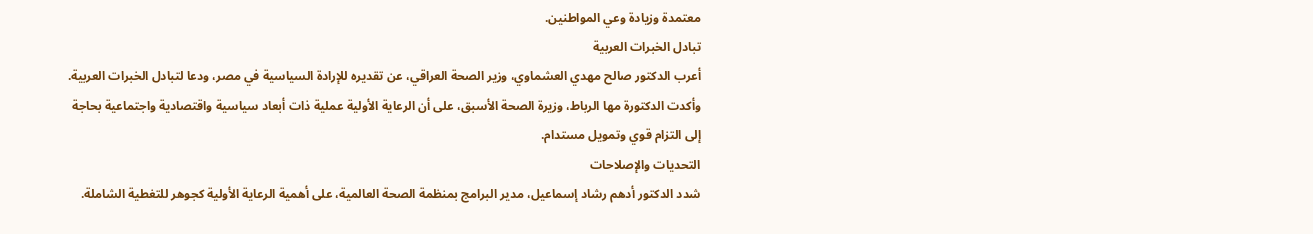معتمدة وزيادة وعي المواطنين.
تبادل الخبرات العربية
أعرب الدكتور صالح مهدي العشماوي، وزير الصحة العراقي، عن تقديره للإرادة السياسية في مصر، ودعا لتبادل الخبرات العربية. وأكدت الدكتورة مها الرباط، وزيرة الصحة الأسبق، على أن الرعاية الأولية عملية ذات أبعاد سياسية واقتصادية واجتماعية بحاجة إلى التزام قوي وتمويل مستدام.
التحديات والإصلاحات
شدد الدكتور أدهم رشاد إسماعيل، مدير البرامج بمنظمة الصحة العالمية، على أهمية الرعاية الأولية كجوهر للتغطية الشاملة.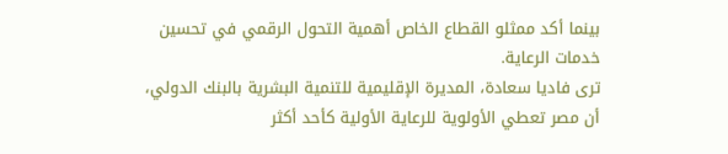بينما أكد ممثلو القطاع الخاص أهمية التحول الرقمي في تحسين خدمات الرعاية.
ترى فاديا سعادة، المديرة الإقليمية للتنمية البشرية بالبنك الدولي، أن مصر تعطي الأولوية للرعاية الأولية كأحد أكثر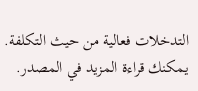التدخلات فعالية من حيث التكلفة.
يمكنك قراءة المزيد في المصدر.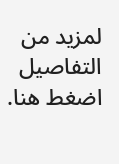لمزيد من التفاصيل اضغط هنا.